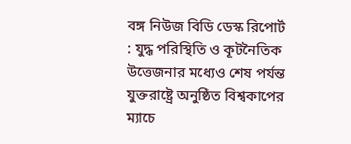বঙ্গ নিউজ বিডি ডেস্ক রিপোর্ট : যুদ্ধ পরিস্থিতি ও কূটনৈতিক উত্তেজনার মধ্যেও শেষ পর্যন্ত যুক্তরাষ্ট্রে অনুষ্ঠিত বিশ্বকাপের ম্যাচে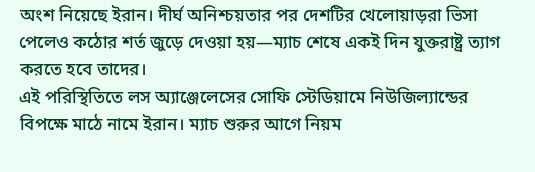অংশ নিয়েছে ইরান। দীর্ঘ অনিশ্চয়তার পর দেশটির খেলোয়াড়রা ভিসা পেলেও কঠোর শর্ত জুড়ে দেওয়া হয়—ম্যাচ শেষে একই দিন যুক্তরাষ্ট্র ত্যাগ করতে হবে তাদের।
এই পরিস্থিতিতে লস অ্যাঞ্জেলেসের সোফি স্টেডিয়ামে নিউজিল্যান্ডের বিপক্ষে মাঠে নামে ইরান। ম্যাচ শুরুর আগে নিয়ম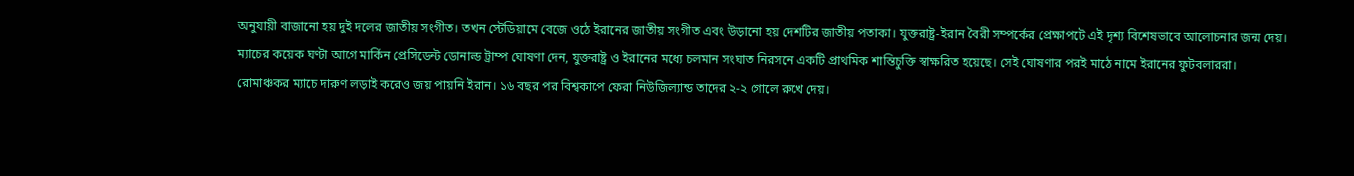অনুযায়ী বাজানো হয় দুই দলের জাতীয় সংগীত। তখন স্টেডিয়ামে বেজে ওঠে ইরানের জাতীয় সংগীত এবং উড়ানো হয় দেশটির জাতীয় পতাকা। যুক্তরাষ্ট্র-ইরান বৈরী সম্পর্কের প্রেক্ষাপটে এই দৃশ্য বিশেষভাবে আলোচনার জন্ম দেয়।
ম্যাচের কয়েক ঘণ্টা আগে মার্কিন প্রেসিডেন্ট ডোনাল্ড ট্রাম্প ঘোষণা দেন, যুক্তরাষ্ট্র ও ইরানের মধ্যে চলমান সংঘাত নিরসনে একটি প্রাথমিক শান্তিচুক্তি স্বাক্ষরিত হয়েছে। সেই ঘোষণার পরই মাঠে নামে ইরানের ফুটবলাররা।
রোমাঞ্চকর ম্যাচে দারুণ লড়াই করেও জয় পায়নি ইরান। ১৬ বছর পর বিশ্বকাপে ফেরা নিউজিল্যান্ড তাদের ২-২ গোলে রুখে দেয়।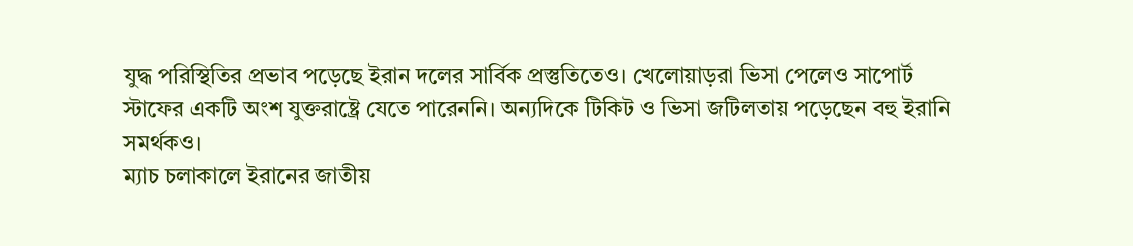যুদ্ধ পরিস্থিতির প্রভাব পড়েছে ইরান দলের সার্বিক প্রস্তুতিতেও। খেলোয়াড়রা ভিসা পেলেও সাপোর্ট স্টাফের একটি অংশ যুক্তরাষ্ট্রে যেতে পারেননি। অন্যদিকে টিকিট ও ভিসা জটিলতায় পড়েছেন বহু ইরানি সমর্থকও।
ম্যাচ চলাকালে ইরানের জাতীয়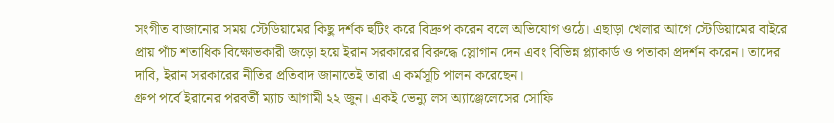সংগীত বাজানোর সময় স্টেডিয়ামের কিছু দর্শক হুটিং করে বিদ্রুপ করেন বলে অভিযোগ ওঠে। এছাড়া খেলার আগে স্টেডিয়ামের বাইরে প্রায় পাঁচ শতাধিক বিক্ষোভকারী জড়ো হয়ে ইরান সরকারের বিরুদ্ধে স্লোগান দেন এবং বিভিন্ন প্ল্যাকার্ড ও পতাকা প্রদর্শন করেন। তাদের দাবি, ইরান সরকারের নীতির প্রতিবাদ জানাতেই তারা এ কর্মসূচি পালন করেছেন।
গ্রুপ পর্বে ইরানের পরবর্তী ম্যাচ আগামী ২২ জুন। একই ভেন্যু লস অ্যাঞ্জেলেসের সোফি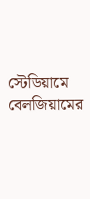স্টেডিয়ামে বেলজিয়ামের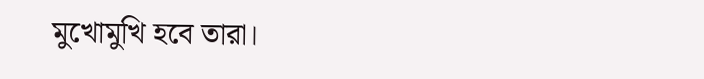মুখোমুখি হবে তারা।